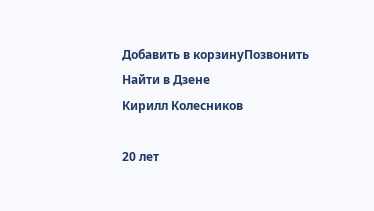Добавить в корзинуПозвонить
Найти в Дзене
Кирилл Колесников

20 лет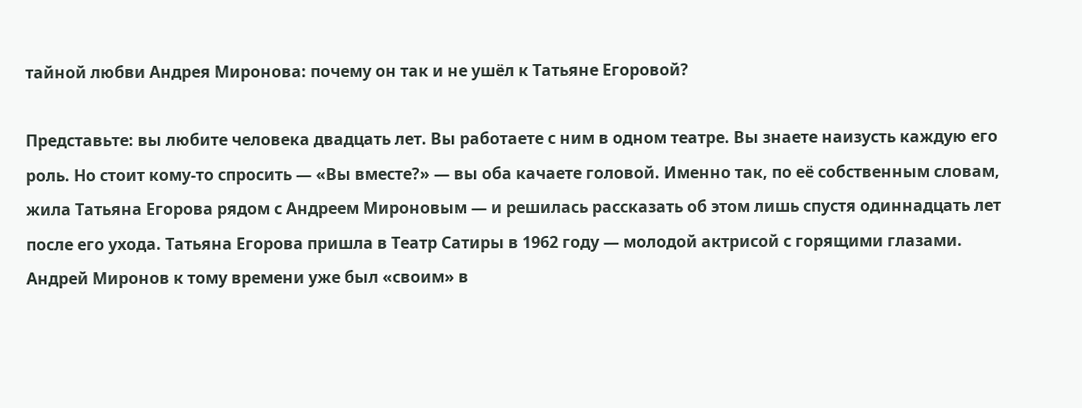тайной любви Андрея Миронова: почему он так и не ушёл к Татьяне Егоровой?

Представьте: вы любите человека двадцать лет. Вы работаете с ним в одном театре. Вы знаете наизусть каждую его роль. Но стоит кому-то спросить — «Вы вместе?» — вы оба качаете головой. Именно так, по её собственным словам, жила Татьяна Егорова рядом с Андреем Мироновым — и решилась рассказать об этом лишь спустя одиннадцать лет после его ухода. Татьяна Егорова пришла в Театр Сатиры в 1962 году — молодой актрисой с горящими глазами. Андрей Миронов к тому времени уже был «своим» в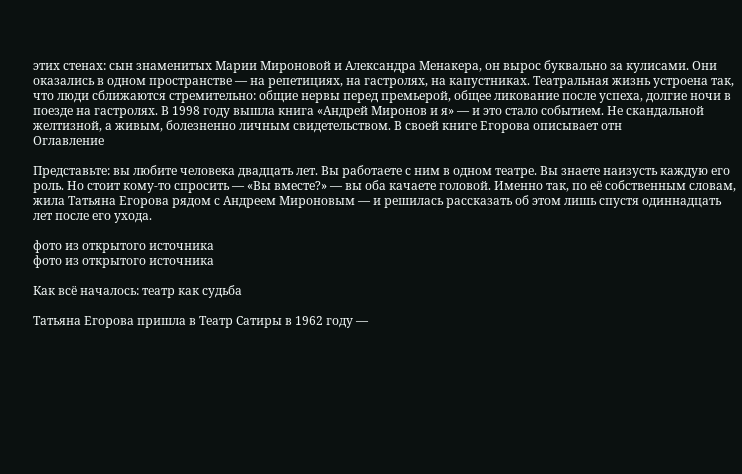этих стенах: сын знаменитых Марии Мироновой и Александра Менакера, он вырос буквально за кулисами. Они оказались в одном пространстве — на репетициях, на гастролях, на капустниках. Театральная жизнь устроена так, что люди сближаются стремительно: общие нервы перед премьерой, общее ликование после успеха, долгие ночи в поезде на гастролях. В 1998 году вышла книга «Андрей Миронов и я» — и это стало событием. Не скандальной желтизной, а живым, болезненно личным свидетельством. В своей книге Егорова описывает отн
Оглавление

Представьте: вы любите человека двадцать лет. Вы работаете с ним в одном театре. Вы знаете наизусть каждую его роль. Но стоит кому-то спросить — «Вы вместе?» — вы оба качаете головой. Именно так, по её собственным словам, жила Татьяна Егорова рядом с Андреем Мироновым — и решилась рассказать об этом лишь спустя одиннадцать лет после его ухода.

фото из открытого источника
фото из открытого источника

Как всё началось: театр как судьба

Татьяна Егорова пришла в Театр Сатиры в 1962 году —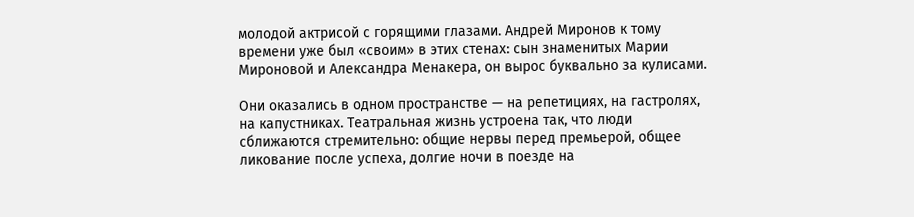молодой актрисой с горящими глазами. Андрей Миронов к тому времени уже был «своим» в этих стенах: сын знаменитых Марии Мироновой и Александра Менакера, он вырос буквально за кулисами.

Они оказались в одном пространстве — на репетициях, на гастролях, на капустниках. Театральная жизнь устроена так, что люди сближаются стремительно: общие нервы перед премьерой, общее ликование после успеха, долгие ночи в поезде на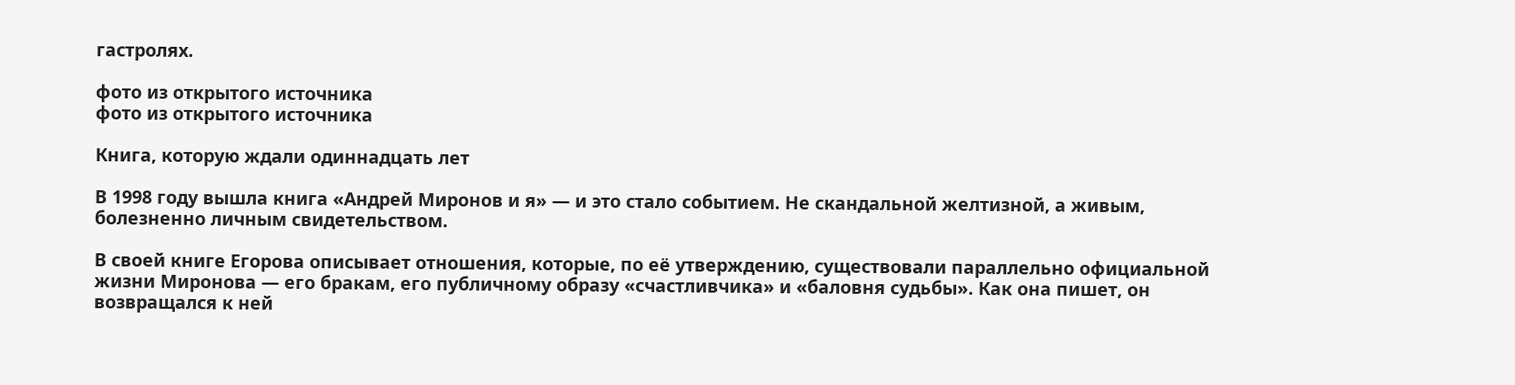гастролях.

фото из открытого источника
фото из открытого источника

Книга, которую ждали одиннадцать лет

В 1998 году вышла книга «Андрей Миронов и я» — и это стало событием. Не скандальной желтизной, а живым, болезненно личным свидетельством.

В своей книге Егорова описывает отношения, которые, по её утверждению, существовали параллельно официальной жизни Миронова — его бракам, его публичному образу «счастливчика» и «баловня судьбы». Как она пишет, он возвращался к ней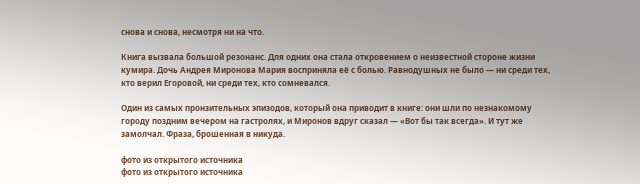снова и снова, несмотря ни на что.

Книга вызвала большой резонанс. Для одних она стала откровением о неизвестной стороне жизни кумира. Дочь Андрея Миронова Мария восприняла её с болью. Равнодушных не было — ни среди тех, кто верил Егоровой, ни среди тех, кто сомневался.

Один из самых пронзительных эпизодов, который она приводит в книге: они шли по незнакомому городу поздним вечером на гастролях, и Миронов вдруг сказал — «Вот бы так всегда». И тут же замолчал. Фраза, брошенная в никуда.

фото из открытого источника
фото из открытого источника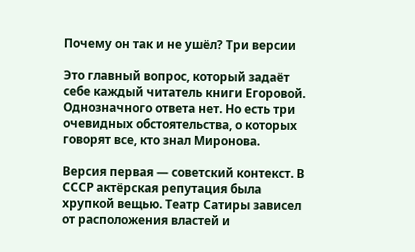Почему он так и не ушёл? Три версии

Это главный вопрос, который задаёт себе каждый читатель книги Егоровой. Однозначного ответа нет. Но есть три очевидных обстоятельства, о которых говорят все, кто знал Миронова.

Версия первая — советский контекст. В СССР актёрская репутация была хрупкой вещью. Театр Сатиры зависел от расположения властей и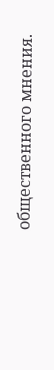общественного мнения.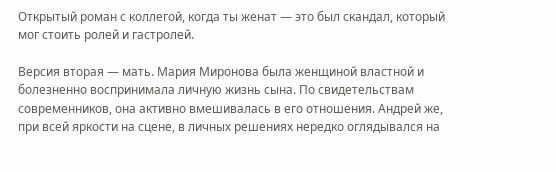Открытый роман с коллегой, когда ты женат — это был скандал, который мог стоить ролей и гастролей.

Версия вторая — мать. Мария Миронова была женщиной властной и болезненно воспринимала личную жизнь сына. По свидетельствам современников, она активно вмешивалась в его отношения. Андрей же, при всей яркости на сцене, в личных решениях нередко оглядывался на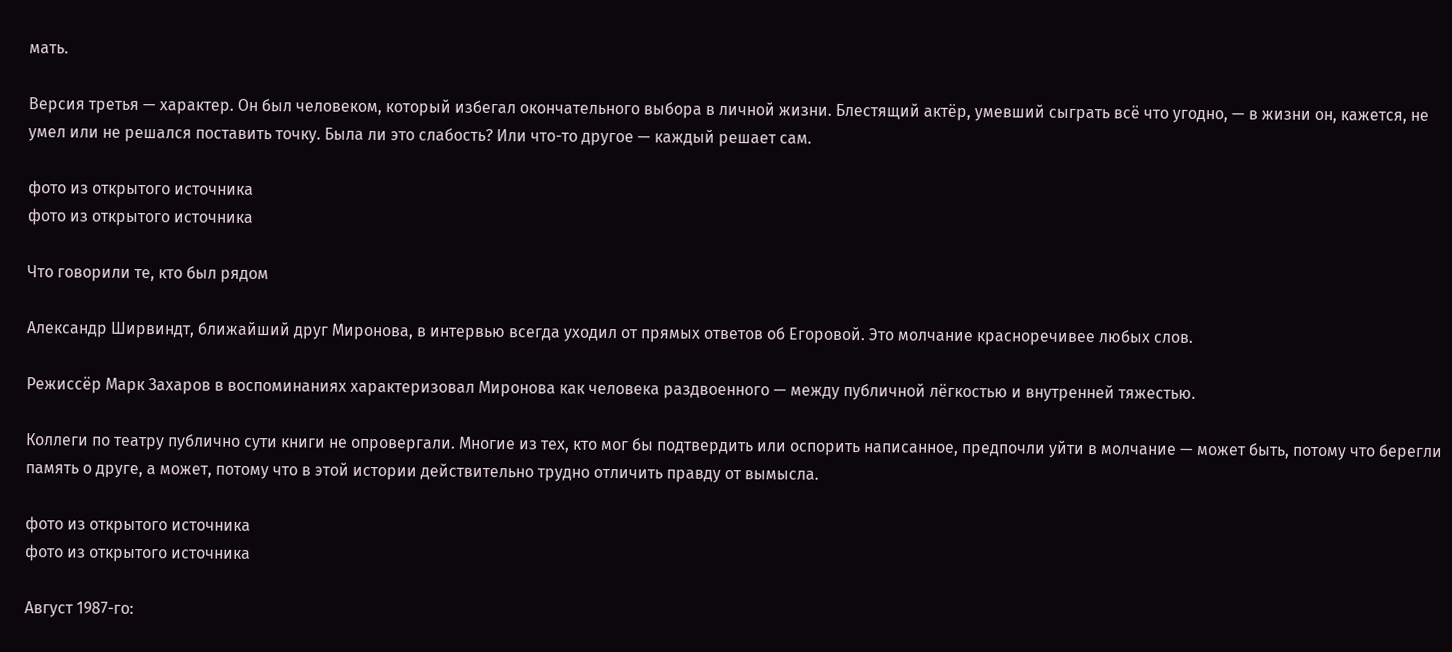мать.

Версия третья — характер. Он был человеком, который избегал окончательного выбора в личной жизни. Блестящий актёр, умевший сыграть всё что угодно, — в жизни он, кажется, не умел или не решался поставить точку. Была ли это слабость? Или что-то другое — каждый решает сам.

фото из открытого источника
фото из открытого источника

Что говорили те, кто был рядом

Александр Ширвиндт, ближайший друг Миронова, в интервью всегда уходил от прямых ответов об Егоровой. Это молчание красноречивее любых слов.

Режиссёр Марк Захаров в воспоминаниях характеризовал Миронова как человека раздвоенного — между публичной лёгкостью и внутренней тяжестью.

Коллеги по театру публично сути книги не опровергали. Многие из тех, кто мог бы подтвердить или оспорить написанное, предпочли уйти в молчание — может быть, потому что берегли память о друге, а может, потому что в этой истории действительно трудно отличить правду от вымысла.

фото из открытого источника
фото из открытого источника

Август 1987-го: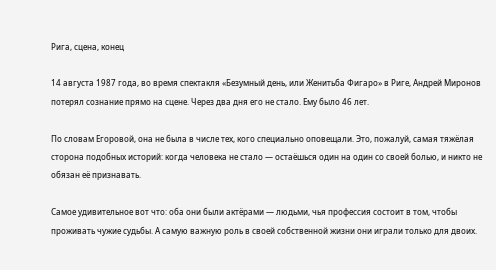Рига, сцена, конец

14 августа 1987 года, во время спектакля «Безумный день, или Женитьба Фигаро» в Риге, Андрей Миронов потерял сознание прямо на сцене. Через два дня его не стало. Ему было 46 лет.

По словам Егоровой, она не была в числе тех, кого специально оповещали. Это, пожалуй, самая тяжёлая сторона подобных историй: когда человека не стало — остаёшься один на один со своей болью, и никто не обязан её признавать.

Самое удивительное вот что: оба они были актёрами — людьми, чья профессия состоит в том, чтобы проживать чужие судьбы. А самую важную роль в своей собственной жизни они играли только для двоих.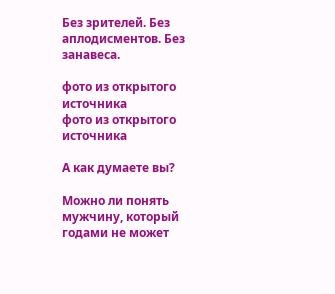Без зрителей. Без аплодисментов. Без занавеса.

фото из открытого источника
фото из открытого источника

А как думаете вы?

Можно ли понять мужчину, который годами не может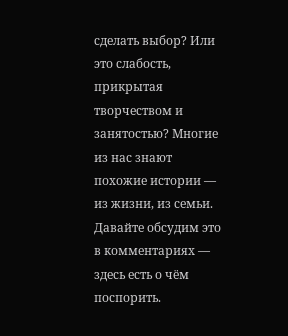сделать выбор? Или это слабость, прикрытая творчеством и занятостью? Многие из нас знают похожие истории — из жизни, из семьи. Давайте обсудим это в комментариях — здесь есть о чём поспорить.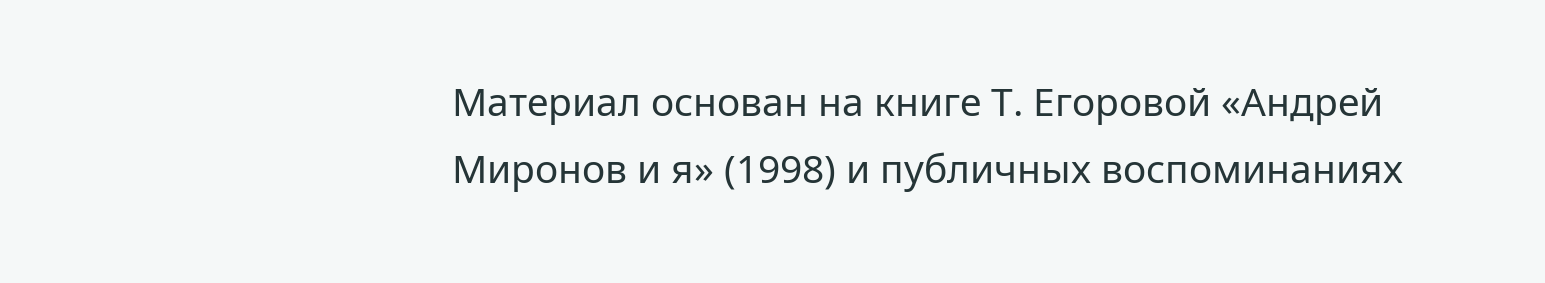Материал основан на книге Т. Егоровой «Андрей Миронов и я» (1998) и публичных воспоминаниях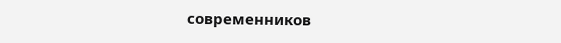современников